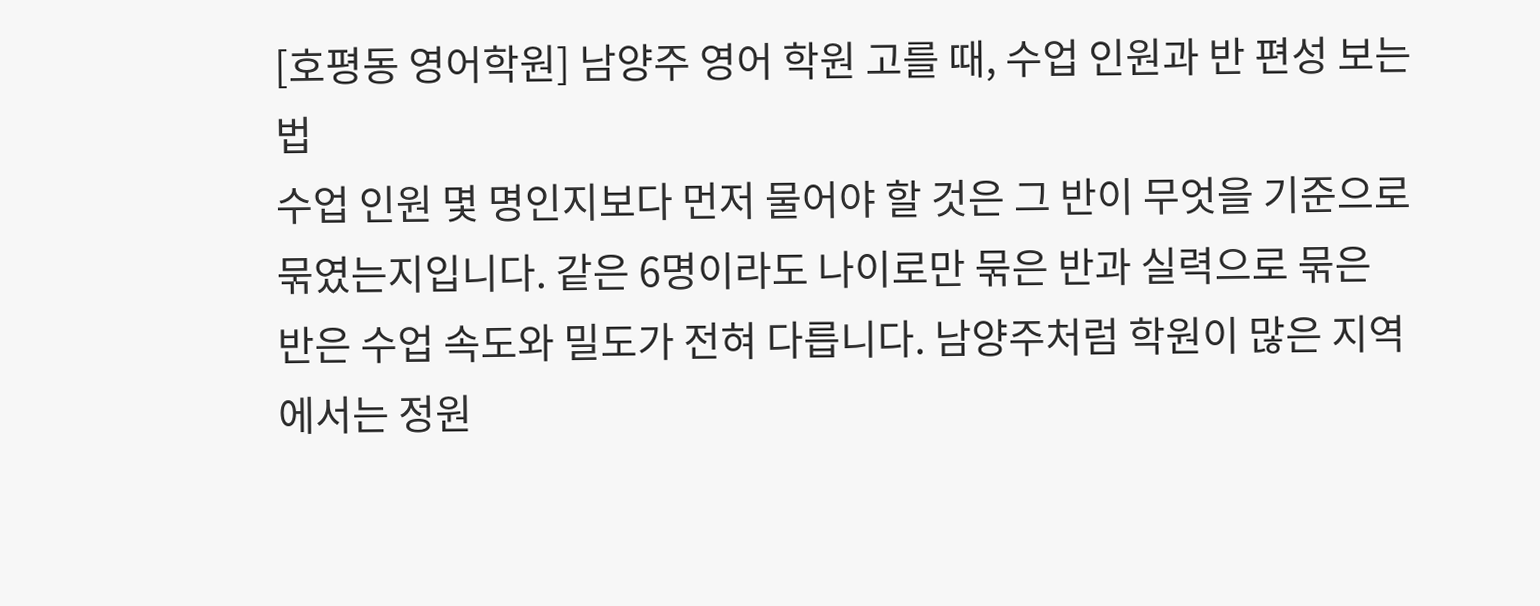[호평동 영어학원] 남양주 영어 학원 고를 때, 수업 인원과 반 편성 보는 법
수업 인원 몇 명인지보다 먼저 물어야 할 것은 그 반이 무엇을 기준으로 묶였는지입니다. 같은 6명이라도 나이로만 묶은 반과 실력으로 묶은 반은 수업 속도와 밀도가 전혀 다릅니다. 남양주처럼 학원이 많은 지역에서는 정원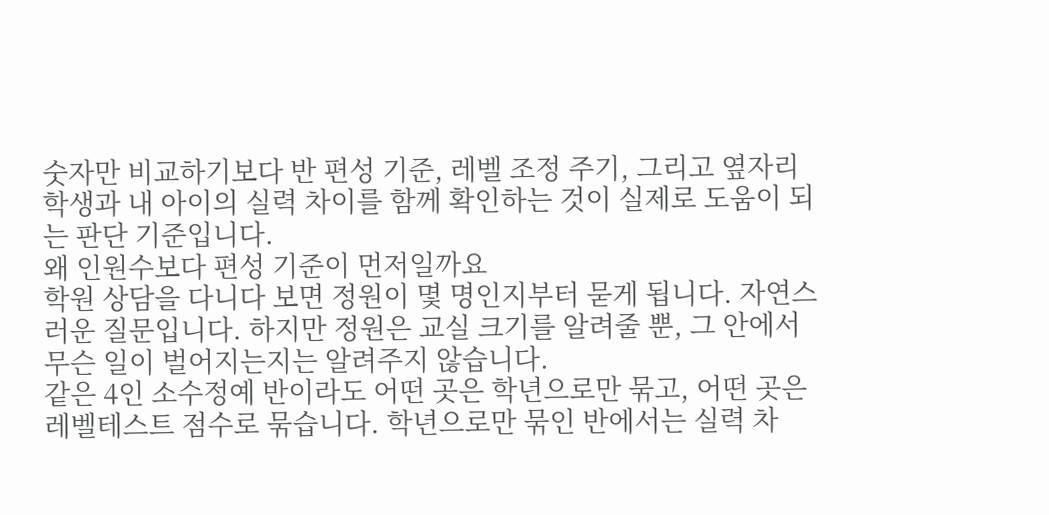숫자만 비교하기보다 반 편성 기준, 레벨 조정 주기, 그리고 옆자리 학생과 내 아이의 실력 차이를 함께 확인하는 것이 실제로 도움이 되는 판단 기준입니다.
왜 인원수보다 편성 기준이 먼저일까요
학원 상담을 다니다 보면 정원이 몇 명인지부터 묻게 됩니다. 자연스러운 질문입니다. 하지만 정원은 교실 크기를 알려줄 뿐, 그 안에서 무슨 일이 벌어지는지는 알려주지 않습니다.
같은 4인 소수정예 반이라도 어떤 곳은 학년으로만 묶고, 어떤 곳은 레벨테스트 점수로 묶습니다. 학년으로만 묶인 반에서는 실력 차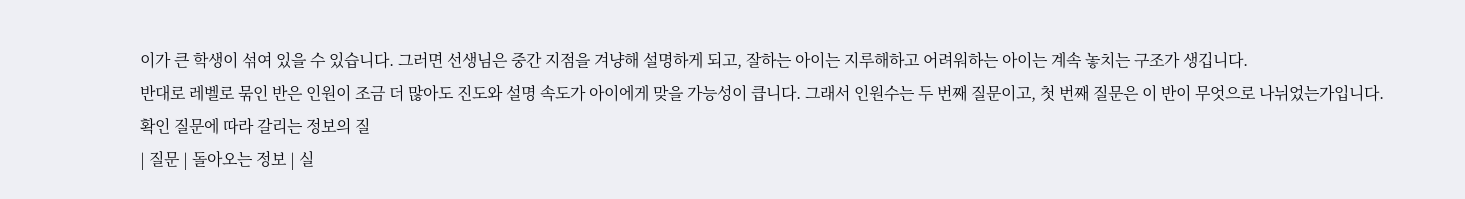이가 큰 학생이 섞여 있을 수 있습니다. 그러면 선생님은 중간 지점을 겨냥해 설명하게 되고, 잘하는 아이는 지루해하고 어려워하는 아이는 계속 놓치는 구조가 생깁니다.
반대로 레벨로 묶인 반은 인원이 조금 더 많아도 진도와 설명 속도가 아이에게 맞을 가능성이 큽니다. 그래서 인원수는 두 번째 질문이고, 첫 번째 질문은 이 반이 무엇으로 나뉘었는가입니다.
확인 질문에 따라 갈리는 정보의 질
| 질문 | 돌아오는 정보 | 실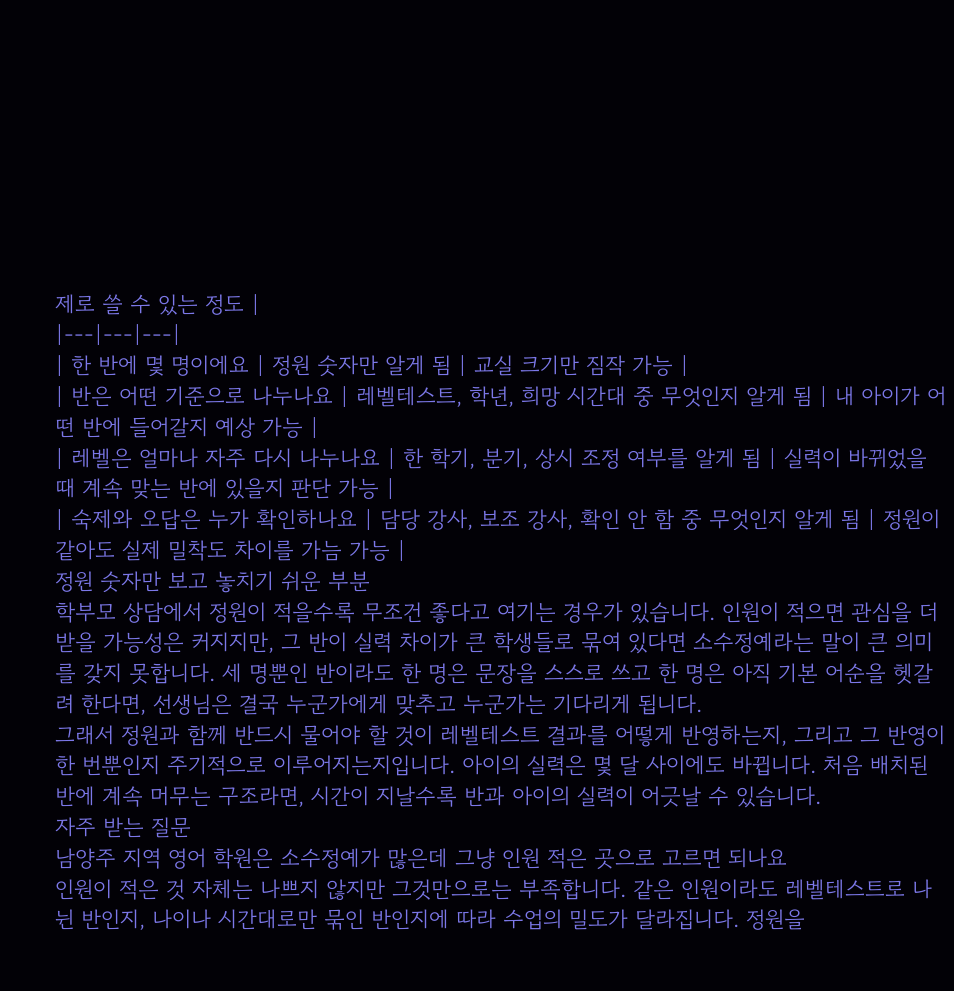제로 쓸 수 있는 정도 |
|---|---|---|
| 한 반에 몇 명이에요 | 정원 숫자만 알게 됨 | 교실 크기만 짐작 가능 |
| 반은 어떤 기준으로 나누나요 | 레벨테스트, 학년, 희망 시간대 중 무엇인지 알게 됨 | 내 아이가 어떤 반에 들어갈지 예상 가능 |
| 레벨은 얼마나 자주 다시 나누나요 | 한 학기, 분기, 상시 조정 여부를 알게 됨 | 실력이 바뀌었을 때 계속 맞는 반에 있을지 판단 가능 |
| 숙제와 오답은 누가 확인하나요 | 담당 강사, 보조 강사, 확인 안 함 중 무엇인지 알게 됨 | 정원이 같아도 실제 밀착도 차이를 가늠 가능 |
정원 숫자만 보고 놓치기 쉬운 부분
학부모 상담에서 정원이 적을수록 무조건 좋다고 여기는 경우가 있습니다. 인원이 적으면 관심을 더 받을 가능성은 커지지만, 그 반이 실력 차이가 큰 학생들로 묶여 있다면 소수정예라는 말이 큰 의미를 갖지 못합니다. 세 명뿐인 반이라도 한 명은 문장을 스스로 쓰고 한 명은 아직 기본 어순을 헷갈려 한다면, 선생님은 결국 누군가에게 맞추고 누군가는 기다리게 됩니다.
그래서 정원과 함께 반드시 물어야 할 것이 레벨테스트 결과를 어떻게 반영하는지, 그리고 그 반영이 한 번뿐인지 주기적으로 이루어지는지입니다. 아이의 실력은 몇 달 사이에도 바뀝니다. 처음 배치된 반에 계속 머무는 구조라면, 시간이 지날수록 반과 아이의 실력이 어긋날 수 있습니다.
자주 받는 질문
남양주 지역 영어 학원은 소수정예가 많은데 그냥 인원 적은 곳으로 고르면 되나요
인원이 적은 것 자체는 나쁘지 않지만 그것만으로는 부족합니다. 같은 인원이라도 레벨테스트로 나뉜 반인지, 나이나 시간대로만 묶인 반인지에 따라 수업의 밀도가 달라집니다. 정원을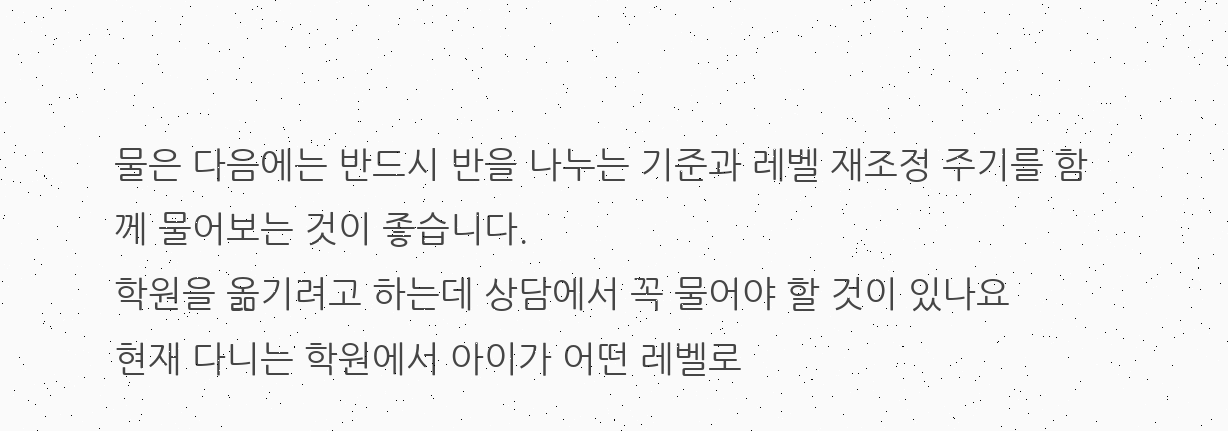물은 다음에는 반드시 반을 나누는 기준과 레벨 재조정 주기를 함께 물어보는 것이 좋습니다.
학원을 옮기려고 하는데 상담에서 꼭 물어야 할 것이 있나요
현재 다니는 학원에서 아이가 어떤 레벨로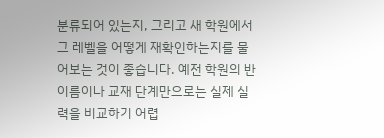분류되어 있는지, 그리고 새 학원에서 그 레벨을 어떻게 재확인하는지를 물어보는 것이 좋습니다. 예전 학원의 반 이름이나 교재 단계만으로는 실제 실력을 비교하기 어렵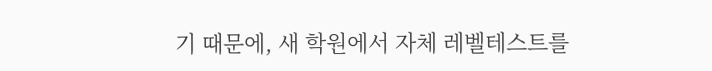기 때문에, 새 학원에서 자체 레벨테스트를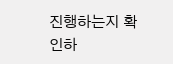진행하는지 확인하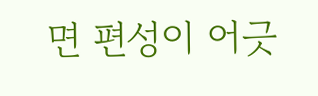면 편성이 어긋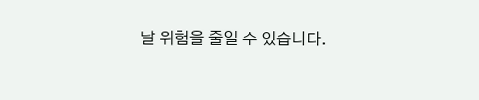날 위험을 줄일 수 있습니다.